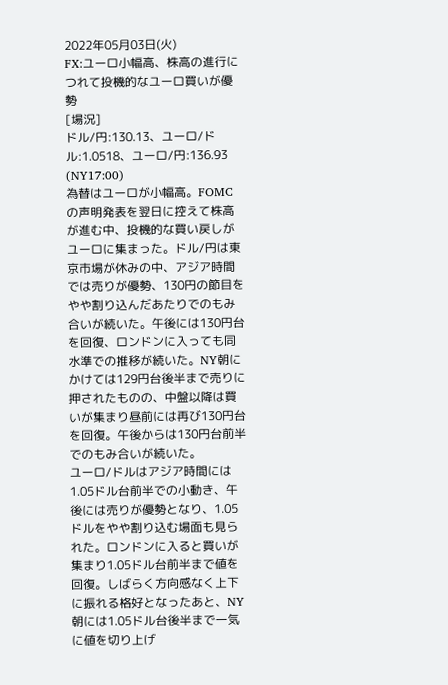2022年05月03日(火)
FX:ユーロ小幅高、株高の進行につれて投機的なユーロ買いが優勢
[場況]
ドル/円:130.13、ユーロ/ドル:1.0518、ユーロ/円:136.93 (NY17:00)
為替はユーロが小幅高。FOMCの声明発表を翌日に控えて株高が進む中、投機的な買い戻しがユーロに集まった。ドル/円は東京市場が休みの中、アジア時間では売りが優勢、130円の節目をやや割り込んだあたりでのもみ合いが続いた。午後には130円台を回復、ロンドンに入っても同水準での推移が続いた。NY朝にかけては129円台後半まで売りに押されたものの、中盤以降は買いが集まり昼前には再び130円台を回復。午後からは130円台前半でのもみ合いが続いた。
ユーロ/ドルはアジア時間には1.05ドル台前半での小動き、午後には売りが優勢となり、1.05ドルをやや割り込む場面も見られた。ロンドンに入ると買いが集まり1.05ドル台前半まで値を回復。しばらく方向感なく上下に振れる格好となったあと、NY朝には1.05ドル台後半まで一気に値を切り上げ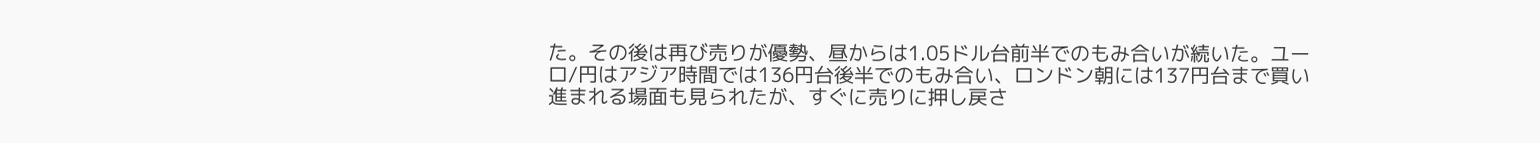た。その後は再び売りが優勢、昼からは1.05ドル台前半でのもみ合いが続いた。ユーロ/円はアジア時間では136円台後半でのもみ合い、ロンドン朝には137円台まで買い進まれる場面も見られたが、すぐに売りに押し戻さ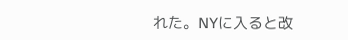れた。NYに入ると改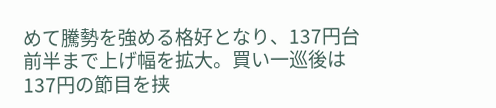めて騰勢を強める格好となり、137円台前半まで上げ幅を拡大。買い一巡後は137円の節目を挟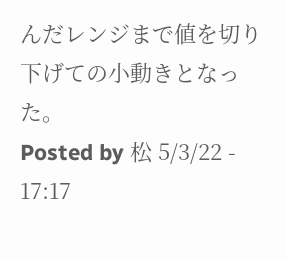んだレンジまで値を切り下げての小動きとなった。
Posted by 松 5/3/22 - 17:17